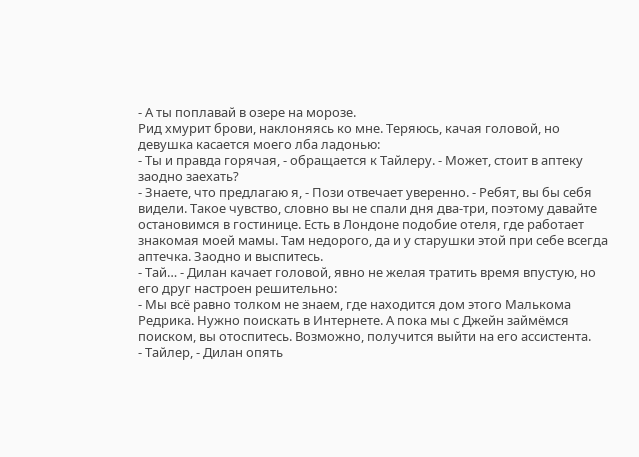- А ты поплавай в озере на морозе.
Рид хмурит брови, наклоняясь ко мне. Теряюсь, качая головой, но девушка касается моего лба ладонью:
- Ты и правда горячая, - обращается к Тайлеру. - Может, стоит в аптеку заодно заехать?
- Знаете, что предлагаю я, - Пози отвечает уверенно. - Ребят, вы бы себя видели. Такое чувство, словно вы не спали дня два-три, поэтому давайте остановимся в гостинице. Есть в Лондоне подобие отеля, где работает знакомая моей мамы. Там недорого, да и у старушки этой при себе всегда аптечка. Заодно и выспитесь.
- Тай… - Дилан качает головой, явно не желая тратить время впустую, но его друг настроен решительно:
- Мы всё равно толком не знаем, где находится дом этого Малькома Редрика. Нужно поискать в Интернете. А пока мы с Джейн займёмся поиском, вы отоспитесь. Возможно, получится выйти на его ассистента.
- Тайлер, - Дилан опять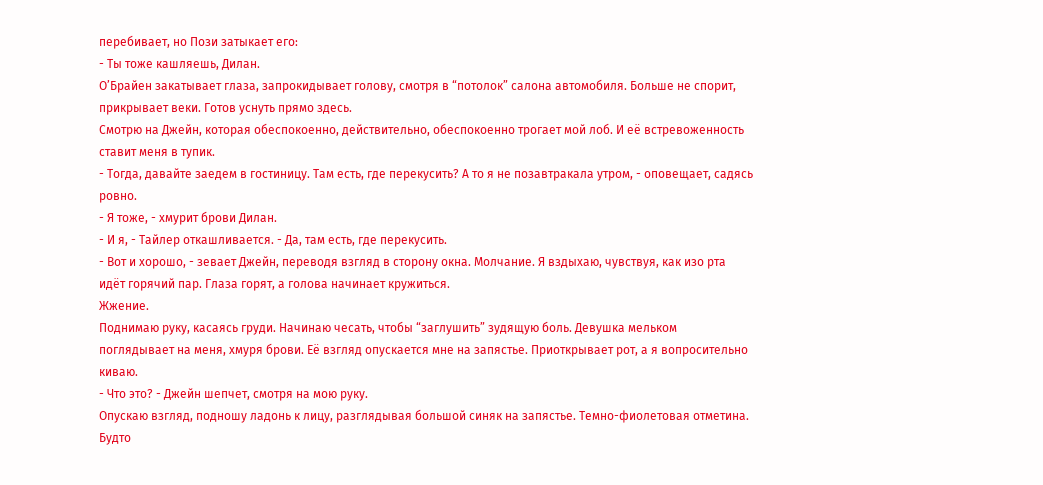перебивает, но Пози затыкает его:
- Ты тоже кашляешь, Дилан.
О’Брайен закатывает глаза, запрокидывает голову, смотря в “потолок” салона автомобиля. Больше не спорит, прикрывает веки. Готов уснуть прямо здесь.
Смотрю на Джейн, которая обеспокоенно, действительно, обеспокоенно трогает мой лоб. И её встревоженность ставит меня в тупик.
- Тогда, давайте заедем в гостиницу. Там есть, где перекусить? А то я не позавтракала утром, - оповещает, садясь ровно.
- Я тоже, - хмурит брови Дилан.
- И я, - Тайлер откашливается. - Да, там есть, где перекусить.
- Вот и хорошо, - зевает Джейн, переводя взгляд в сторону окна. Молчание. Я вздыхаю, чувствуя, как изо рта идёт горячий пар. Глаза горят, а голова начинает кружиться.
Жжение.
Поднимаю руку, касаясь груди. Начинаю чесать, чтобы “заглушить” зудящую боль. Девушка мельком поглядывает на меня, хмуря брови. Её взгляд опускается мне на запястье. Приоткрывает рот, а я вопросительно киваю.
- Что это? - Джейн шепчет, смотря на мою руку.
Опускаю взгляд, подношу ладонь к лицу, разглядывая большой синяк на запястье. Темно-фиолетовая отметина. Будто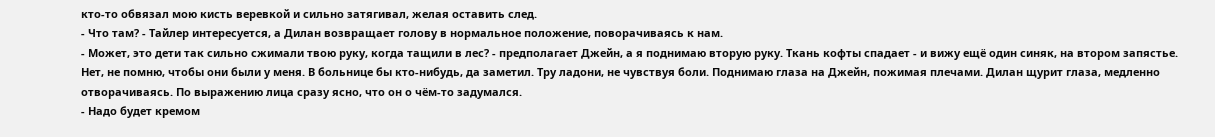кто-то обвязал мою кисть веревкой и сильно затягивал, желая оставить след.
- Что там? - Тайлер интересуется, а Дилан возвращает голову в нормальное положение, поворачиваясь к нам.
- Может, это дети так сильно сжимали твою руку, когда тащили в лес? - предполагает Джейн, а я поднимаю вторую руку. Ткань кофты спадает - и вижу ещё один синяк, на втором запястье. Нет, не помню, чтобы они были у меня. В больнице бы кто-нибудь, да заметил. Тру ладони, не чувствуя боли. Поднимаю глаза на Джейн, пожимая плечами. Дилан щурит глаза, медленно отворачиваясь. По выражению лица сразу ясно, что он о чём-то задумался.
- Надо будет кремом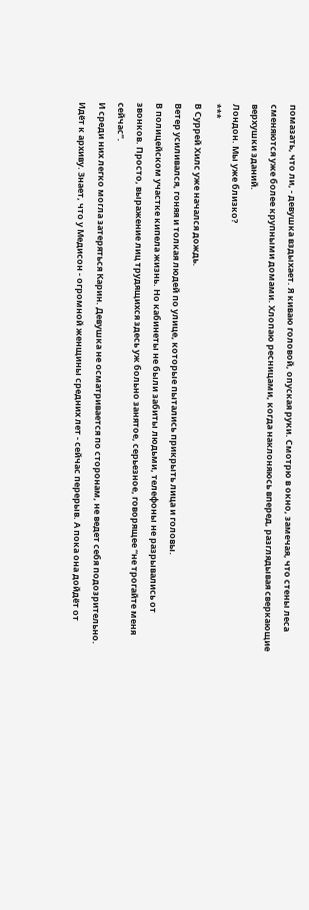помазать, что ли, - девушка вздыхает. Я киваю головой, опуская руки. Смотрю в окно, замечая, что стены леса сменяются уже более крупными домами. Хлопаю ресницами, когда наклоняюсь вперед, разглядывая сверкающие верхушки зданий.
Лондон. Мы уже близко?
***
В Суррей Хилс уже начался дождь.
Ветер усиливался, гоняя и толкая людей по улице, которые пытались прикрыть лица и головы.
В полицейском участке кипела жизнь. Но кабинеты не были забиты людьми, телефоны не разрывались от звонков. Просто, выражение лиц трудящихся здесь уж больно занятое, серьезное, говорящее “не трогайте меня сейчас”.
И среди них легко могла затеряться Карин. Девушка не осматривается по сторонам, не ведет себя подозрительно. Идёт к архиву. Знает, что у Медисон - огромной женщины средних лет - сейчас перерыв. А пока она дойдёт от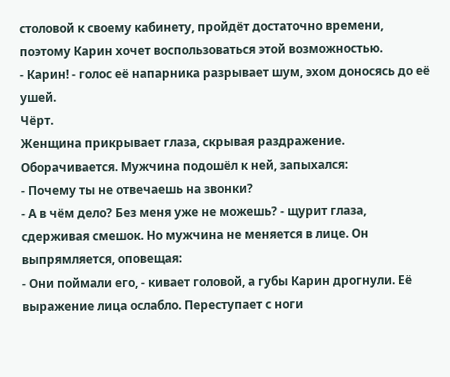столовой к своему кабинету, пройдёт достаточно времени, поэтому Карин хочет воспользоваться этой возможностью.
- Карин! - голос её напарника разрывает шум, эхом доносясь до её ушей.
Чёрт.
Женщина прикрывает глаза, скрывая раздражение. Оборачивается. Мужчина подошёл к ней, запыхался:
- Почему ты не отвечаешь на звонки?
- А в чём дело? Без меня уже не можешь? - щурит глаза, сдерживая смешок. Но мужчина не меняется в лице. Он выпрямляется, оповещая:
- Они поймали его, - кивает головой, а губы Карин дрогнули. Её выражение лица ослабло. Переступает с ноги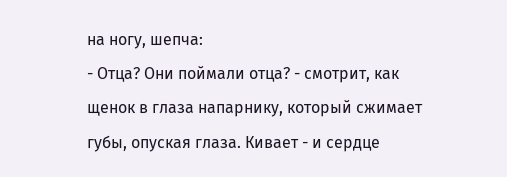на ногу, шепча:
- Отца? Они поймали отца? - смотрит, как щенок в глаза напарнику, который сжимает губы, опуская глаза. Кивает - и сердце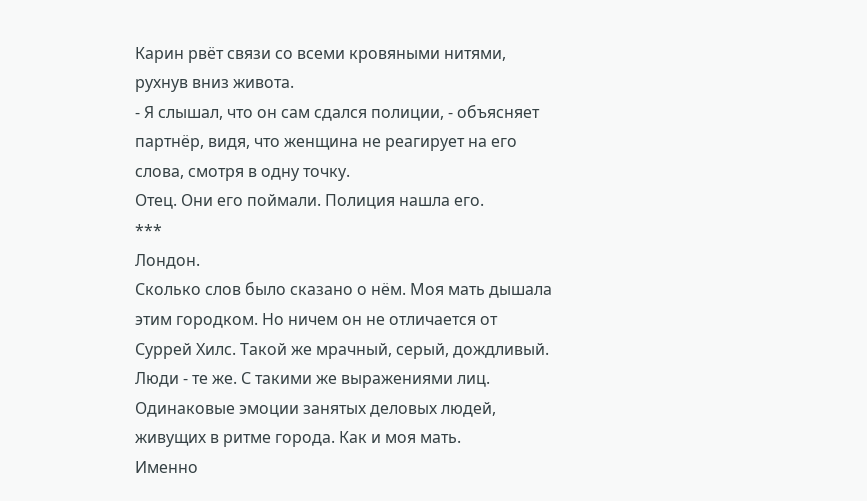Карин рвёт связи со всеми кровяными нитями, рухнув вниз живота.
- Я слышал, что он сам сдался полиции, - объясняет партнёр, видя, что женщина не реагирует на его слова, смотря в одну точку.
Отец. Они его поймали. Полиция нашла его.
***
Лондон.
Сколько слов было сказано о нём. Моя мать дышала этим городком. Но ничем он не отличается от Суррей Хилс. Такой же мрачный, серый, дождливый. Люди - те же. С такими же выражениями лиц. Одинаковые эмоции занятых деловых людей, живущих в ритме города. Как и моя мать.
Именно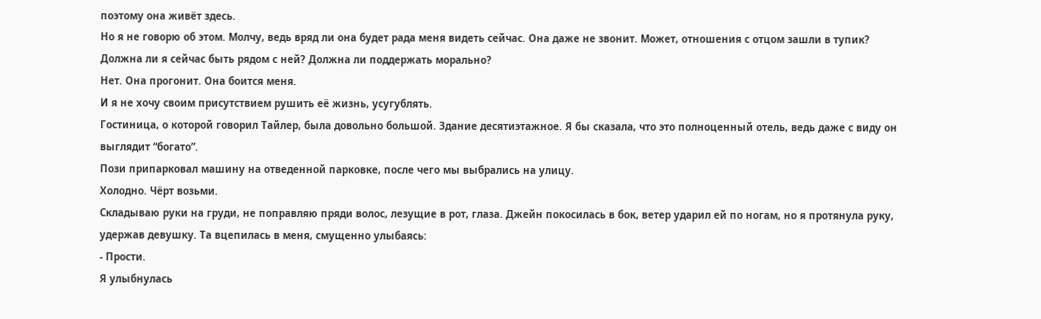поэтому она живёт здесь.
Но я не говорю об этом. Молчу, ведь вряд ли она будет рада меня видеть сейчас. Она даже не звонит. Может, отношения с отцом зашли в тупик? Должна ли я сейчас быть рядом с ней? Должна ли поддержать морально?
Нет. Она прогонит. Она боится меня.
И я не хочу своим присутствием рушить её жизнь, усугублять.
Гостиница, о которой говорил Тайлер, была довольно большой. Здание десятиэтажное. Я бы сказала, что это полноценный отель, ведь даже с виду он выглядит “богато”.
Пози припарковал машину на отведенной парковке, после чего мы выбрались на улицу.
Холодно. Чёрт возьми.
Складываю руки на груди, не поправляю пряди волос, лезущие в рот, глаза. Джейн покосилась в бок, ветер ударил ей по ногам, но я протянула руку, удержав девушку. Та вцепилась в меня, смущенно улыбаясь:
- Прости.
Я улыбнулась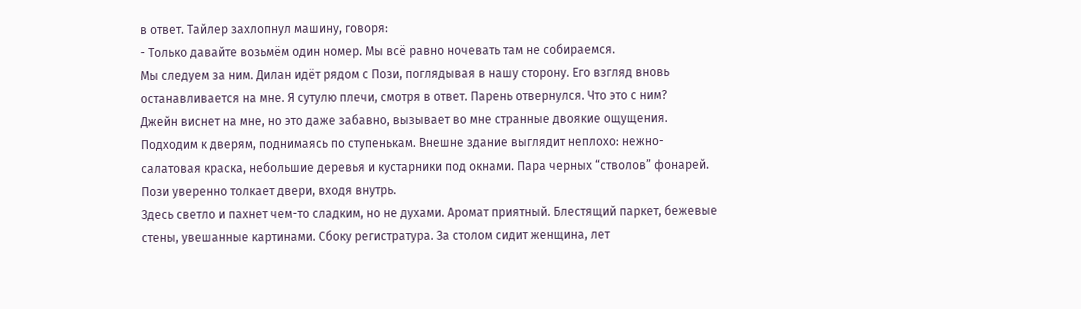в ответ. Тайлер захлопнул машину, говоря:
- Только давайте возьмём один номер. Мы всё равно ночевать там не собираемся.
Мы следуем за ним. Дилан идёт рядом с Пози, поглядывая в нашу сторону. Его взгляд вновь останавливается на мне. Я сутулю плечи, смотря в ответ. Парень отвернулся. Что это с ним?
Джейн виснет на мне, но это даже забавно, вызывает во мне странные двоякие ощущения. Подходим к дверям, поднимаясь по ступенькам. Внешне здание выглядит неплохо: нежно-салатовая краска, небольшие деревья и кустарники под окнами. Пара черных “стволов” фонарей.
Пози уверенно толкает двери, входя внутрь.
Здесь светло и пахнет чем-то сладким, но не духами. Аромат приятный. Блестящий паркет, бежевые стены, увешанные картинами. Сбоку регистратура. За столом сидит женщина, лет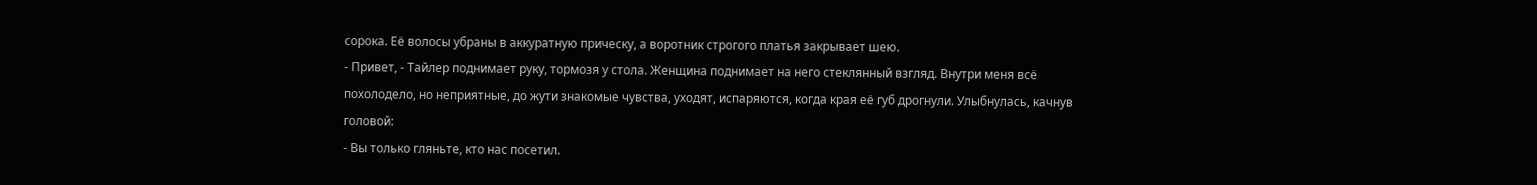сорока. Её волосы убраны в аккуратную прическу, а воротник строгого платья закрывает шею.
- Привет, - Тайлер поднимает руку, тормозя у стола. Женщина поднимает на него стеклянный взгляд. Внутри меня всё похолодело, но неприятные, до жути знакомые чувства, уходят, испаряются, когда края её губ дрогнули. Улыбнулась, качнув головой:
- Вы только гляньте, кто нас посетил.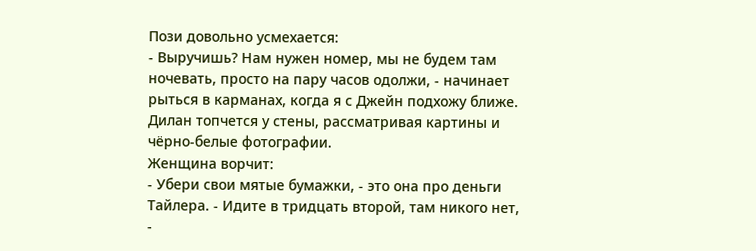Пози довольно усмехается:
- Выручишь? Нам нужен номер, мы не будем там ночевать, просто на пару часов одолжи, - начинает рыться в карманах, когда я с Джейн подхожу ближе. Дилан топчется у стены, рассматривая картины и чёрно-белые фотографии.
Женщина ворчит:
- Убери свои мятые бумажки, - это она про деньги Тайлера. - Идите в тридцать второй, там никого нет, -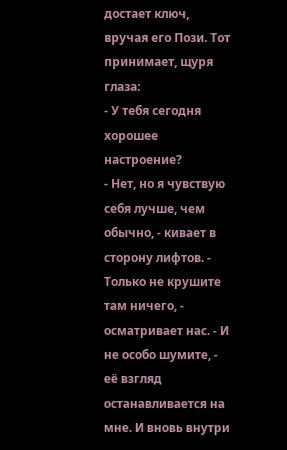достает ключ, вручая его Пози. Тот принимает, щуря глаза:
- У тебя сегодня хорошее настроение?
- Нет, но я чувствую себя лучше, чем обычно, - кивает в сторону лифтов. - Только не крушите там ничего, - осматривает нас. - И не особо шумите, - её взгляд останавливается на мне. И вновь внутри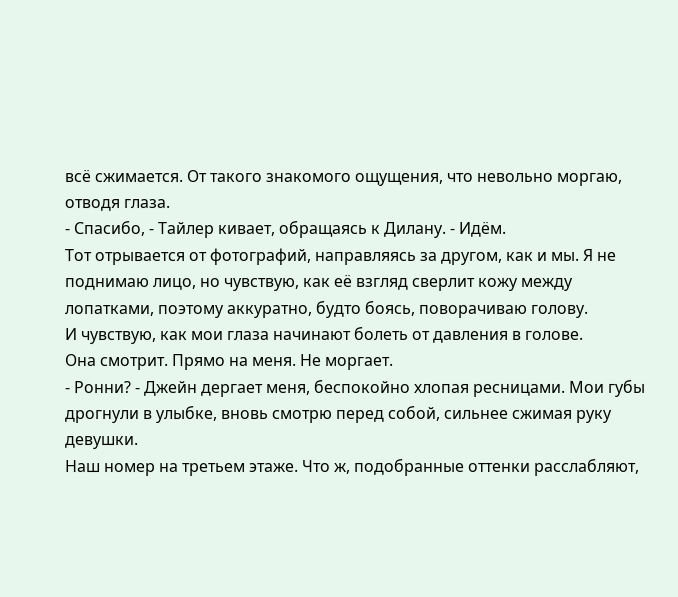всё сжимается. От такого знакомого ощущения, что невольно моргаю, отводя глаза.
- Спасибо, - Тайлер кивает, обращаясь к Дилану. - Идём.
Тот отрывается от фотографий, направляясь за другом, как и мы. Я не поднимаю лицо, но чувствую, как её взгляд сверлит кожу между лопатками, поэтому аккуратно, будто боясь, поворачиваю голову.
И чувствую, как мои глаза начинают болеть от давления в голове.
Она смотрит. Прямо на меня. Не моргает.
- Ронни? - Джейн дергает меня, беспокойно хлопая ресницами. Мои губы дрогнули в улыбке, вновь смотрю перед собой, сильнее сжимая руку девушки.
Наш номер на третьем этаже. Что ж, подобранные оттенки расслабляют,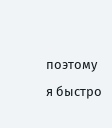поэтому я быстро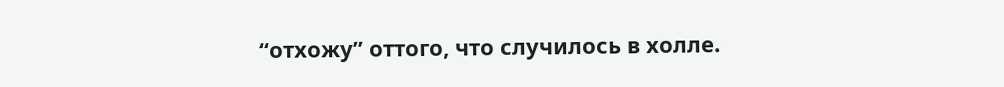“отхожу” оттого, что случилось в холле.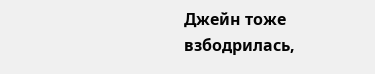Джейн тоже взбодрилась,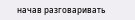начав разговаривать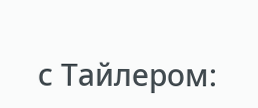с Тайлером: